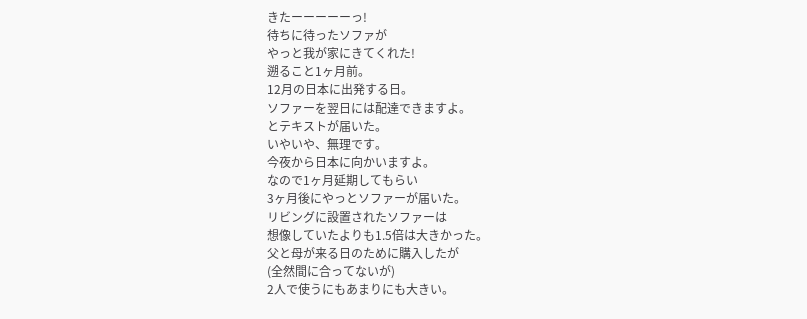きたーーーーーっ!
待ちに待ったソファが
やっと我が家にきてくれた!
遡ること1ヶ月前。
12月の日本に出発する日。
ソファーを翌日には配達できますよ。
とテキストが届いた。
いやいや、無理です。
今夜から日本に向かいますよ。
なので1ヶ月延期してもらい
3ヶ月後にやっとソファーが届いた。
リビングに設置されたソファーは
想像していたよりも1.5倍は大きかった。
父と母が来る日のために購入したが
(全然間に合ってないが)
2人で使うにもあまりにも大きい。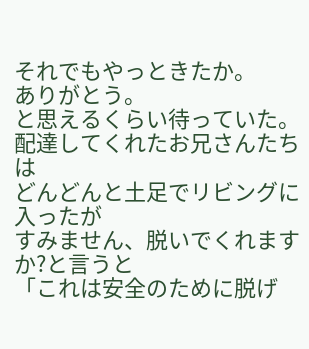それでもやっときたか。
ありがとう。
と思えるくらい待っていた。
配達してくれたお兄さんたちは
どんどんと土足でリビングに入ったが
すみません、脱いでくれますか?と言うと
「これは安全のために脱げ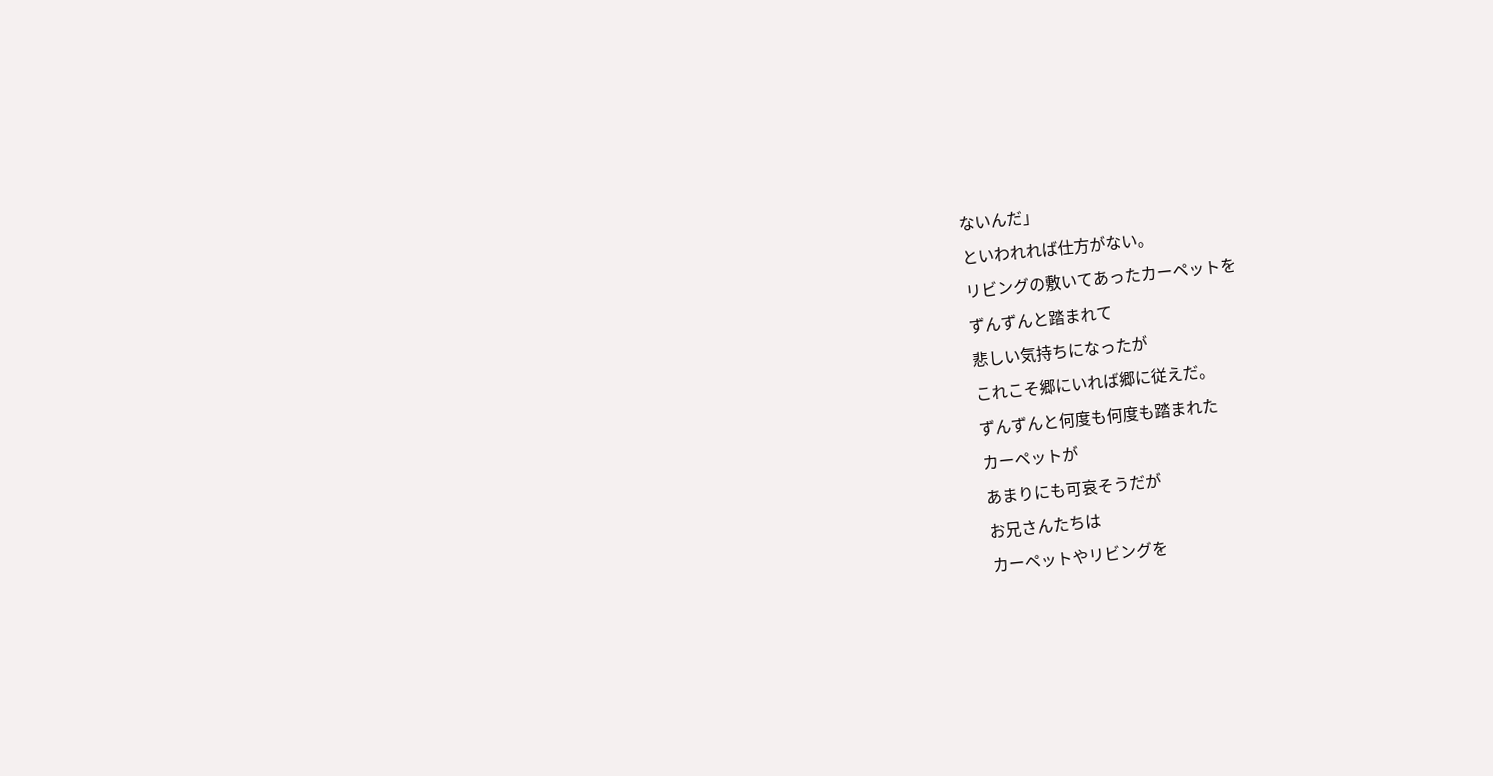ないんだ」
といわれれば仕方がない。
リビングの敷いてあったカーペットを
ずんずんと踏まれて
悲しい気持ちになったが
これこそ郷にいれば郷に従えだ。
ずんずんと何度も何度も踏まれた
カーペットが
あまりにも可哀そうだが
お兄さんたちは
カーペットやリビングを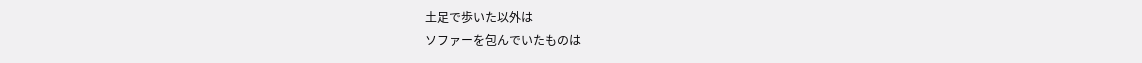土足で歩いた以外は
ソファーを包んでいたものは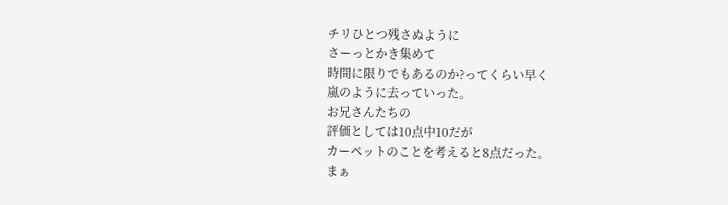チリひとつ残さぬように
さーっとかき集めて
時間に限りでもあるのか?ってくらい早く
嵐のように去っていった。
お兄さんたちの
評価としては10点中10だが
カーペットのことを考えると8点だった。
まぁ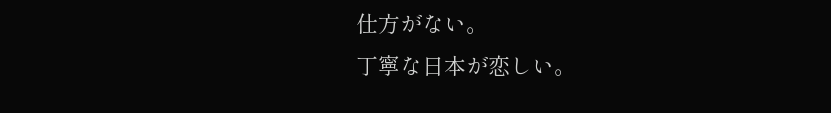仕方がない。
丁寧な日本が恋しい。